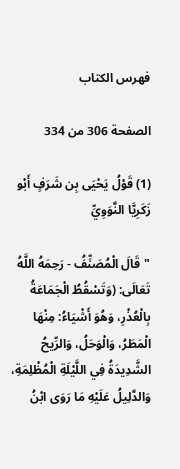فهرس الكتاب

الصفحة 306 من 334

(1) قَوْلُ يَحْيَى بِن شَرَفٍ أَبْو زَكَرِيَّا النَّوَوِيِّ

"قَالَ الْمُصَنِّفُ - رَحِمَهُ اللَّهُ تَعَالَى: (وَتَسْقُطُ الْجَمَاعَةُ بِالْعُذْرِ، وَهُوَ أَشْيَاءُ: مِنْهَا الْمَطَرُ، وَالْوَحَلُ، وَالرِّيحُ الشَّدِيدَةُ فِي اللَّيْلَةِ الْمُظْلِمَةِ، وَالدَّلِيلُ عَلَيْهِ مَا رَوَى ابْنُ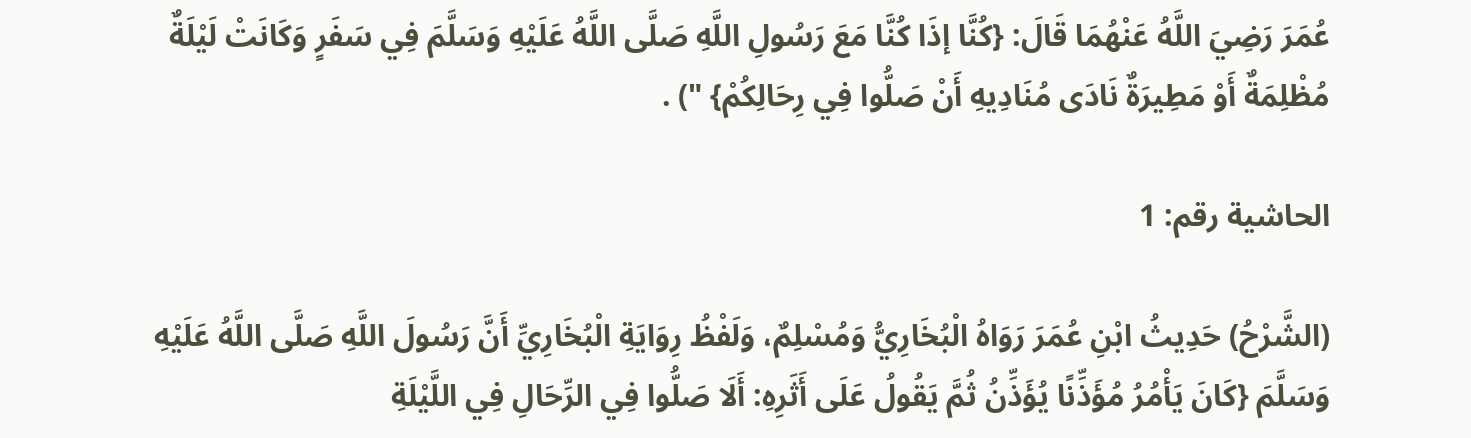عُمَرَ رَضِيَ اللَّهُ عَنْهُمَا قَالَ: {كُنَّا إذَا كُنَّا مَعَ رَسُولِ اللَّهِ صَلَّى اللَّهُ عَلَيْهِ وَسَلَّمَ فِي سَفَرٍ وَكَانَتْ لَيْلَةٌ مُظْلِمَةٌ أَوْ مَطِيرَةٌ نَادَى مُنَادِيهِ أَنْ صَلُّوا فِي رِحَالِكُمْ} ") .

الحاشية رقم: 1

(الشَّرْحُ) حَدِيثُ ابْنِ عُمَرَ رَوَاهُ الْبُخَارِيُّ وَمُسْلِمٌ، وَلَفْظُ رِوَايَةِ الْبُخَارِيِّ أَنَّ رَسُولَ اللَّهِ صَلَّى اللَّهُ عَلَيْهِ وَسَلَّمَ {كَانَ يَأْمُرُ مُؤَذِّنًا يُؤَذِّنُ ثُمَّ يَقُولُ عَلَى أَثَرِهِ: أَلَا صَلُّوا فِي الرِّحَالِ فِي اللَّيْلَةِ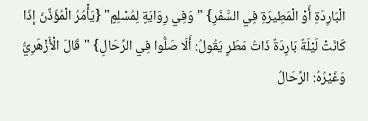الْبَارِدَةِ أَوْ الْمَطِيرَةِ فِي السَّفَرِ} "وَفِي رِوَايَةٍ لِمُسْلِمٍ" {يَأْمُرُ الْمُؤَذِّنَ إذَا كَانَتْ لَيْلَةٌ بَارِدَةٌ ذَاتُ مَطَرٍ يَقُولُ: أَلَا صَلُّوا فِي الرِّحَالِ} "قَالَ الْأَزْهَرِيُّ وَغَيْرُهُ: الرِّحَالُ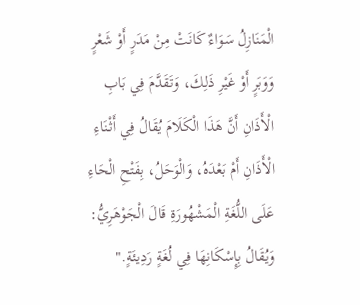الْمَنَازِلُ سَوَاءٌ كَانَتْ مِنْ مَدَرٍ أَوْ شَعْرٍ وَوَبَرٍ أَوْ غَيْرِ ذَلِكَ، وَتَقَدَّمَ فِي بَابِ الْأَذَانِ أَنَّ هَذَا الْكَلَامَ يُقَالُ فِي أَثْنَاءِ الْأَذَانِ أَمْ بَعْدَهُ، وَالْوَحَلُ، بِفَتْحِ الْحَاءِ عَلَى اللُّغَةِ الْمَشْهُورَةِ قَالَ الْجَوْهَرِيُّ: وَيُقَالُ بِإِسْكَانِهَا فِي لُغَةٍ رَدِيئَةٍ."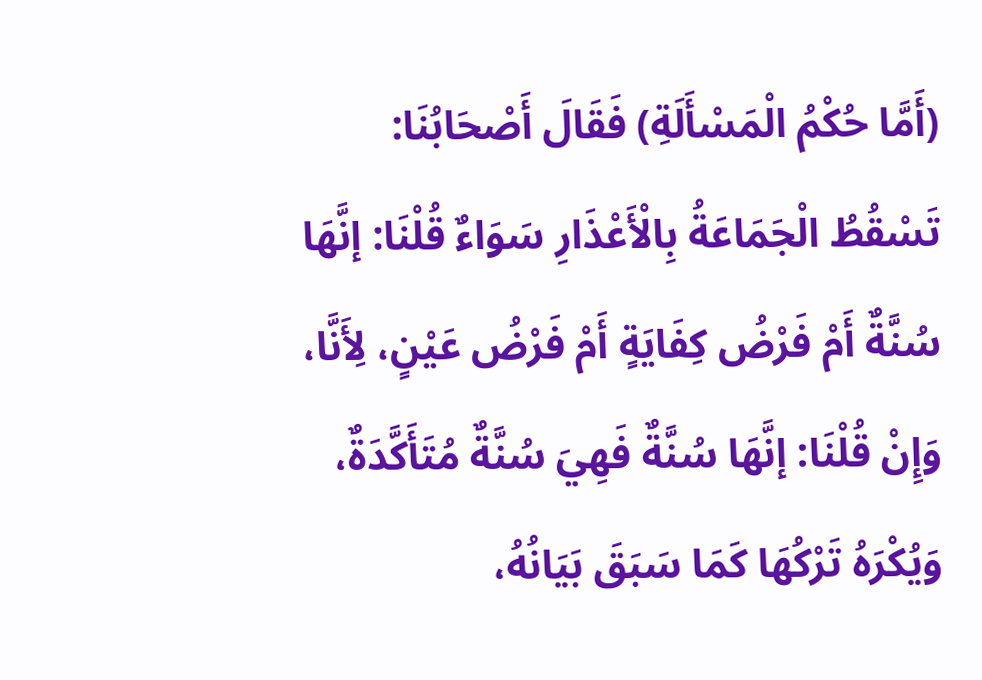(أَمَّا حُكْمُ الْمَسْأَلَةِ) فَقَالَ أَصْحَابُنَا: تَسْقُطُ الْجَمَاعَةُ بِالْأَعْذَارِ سَوَاءٌ قُلْنَا: إنَّهَا سُنَّةٌ أَمْ فَرْضُ كِفَايَةٍ أَمْ فَرْضُ عَيْنٍ، لِأَنَّا، وَإِنْ قُلْنَا: إنَّهَا سُنَّةٌ فَهِيَ سُنَّةٌ مُتَأَكَّدَةٌ، وَيُكْرَهُ تَرْكُهَا كَمَا سَبَقَ بَيَانُهُ،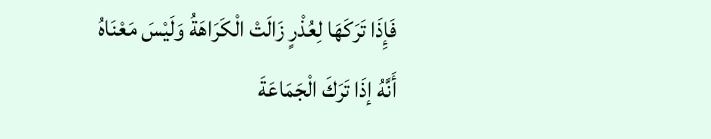فَإِذَا تَرَكَهَا لِعُذْرٍ زَالَتْ الْكَرَاهَةُ وَلَيْسَ مَعْنَاهُ أَنَّهُ إذَا تَرَكَ الْجَمَاعَةَ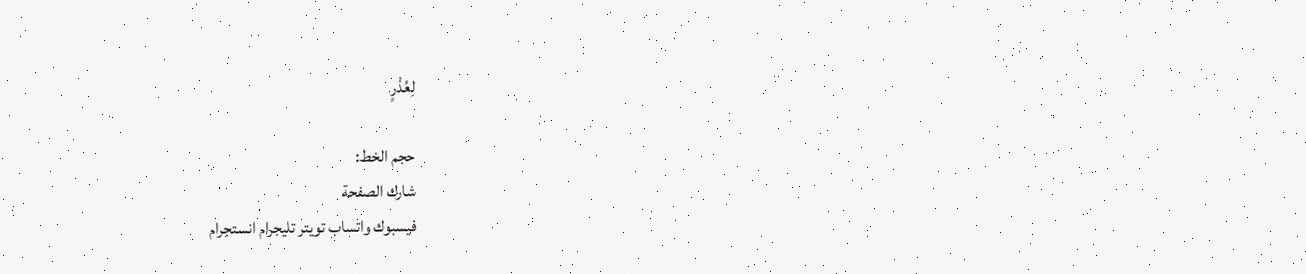لِعُذْرٍ

حجم الخط:
شارك الصفحة
فيسبوك واتساب تويتر تليجرام انستجرام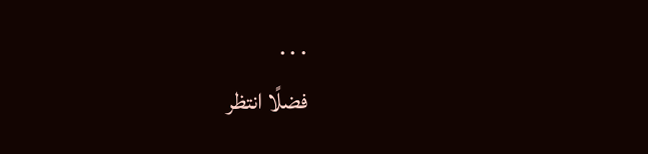. . .
فضلًا انتظر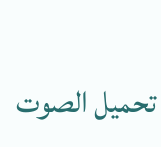تحميل الصوت